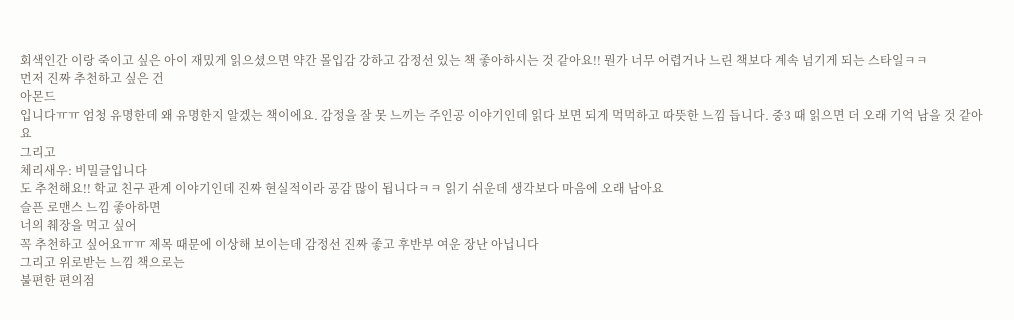회색인간 이랑 죽이고 싶은 아이 재밌게 읽으셨으면 약간 몰입감 강하고 감정선 있는 책 좋아하시는 것 같아요!! 뭔가 너무 어렵거나 느린 책보다 계속 넘기게 되는 스타일ㅋㅋ
먼저 진짜 추천하고 싶은 건
아몬드
입니다ㅠㅠ 엄청 유명한데 왜 유명한지 알겠는 책이에요. 감정을 잘 못 느끼는 주인공 이야기인데 읽다 보면 되게 먹먹하고 따뜻한 느낌 듭니다. 중3 때 읽으면 더 오래 기억 남을 것 같아요
그리고
체리새우: 비밀글입니다
도 추천해요!! 학교 친구 관계 이야기인데 진짜 현실적이라 공감 많이 됩니다ㅋㅋ 읽기 쉬운데 생각보다 마음에 오래 남아요
슬픈 로맨스 느낌 좋아하면
너의 췌장을 먹고 싶어
꼭 추천하고 싶어요ㅠㅠ 제목 때문에 이상해 보이는데 감정선 진짜 좋고 후반부 여운 장난 아닙니다
그리고 위로받는 느낌 책으로는
불편한 편의점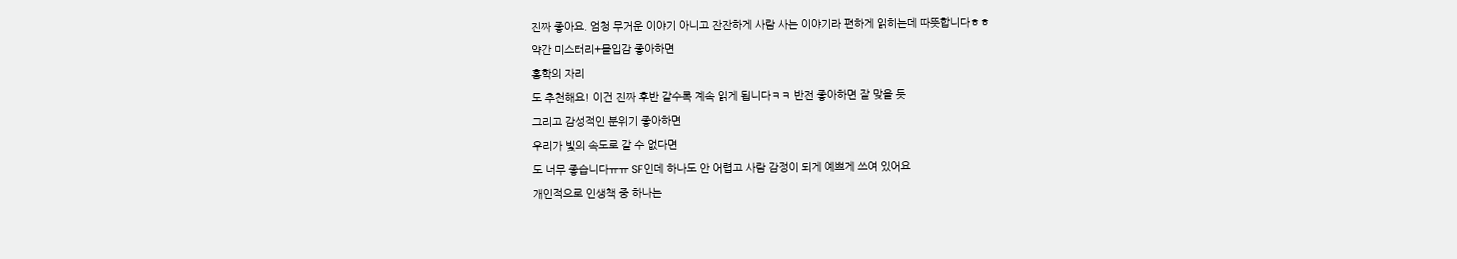진짜 좋아요. 엄청 무거운 이야기 아니고 잔잔하게 사람 사는 이야기라 편하게 읽히는데 따뜻합니다ㅎㅎ
약간 미스터리+몰입감 좋아하면
홍학의 자리
도 추천해요! 이건 진짜 후반 갈수록 계속 읽게 됩니다ㅋㅋ 반전 좋아하면 잘 맞을 듯
그리고 감성적인 분위기 좋아하면
우리가 빛의 속도로 갈 수 없다면
도 너무 좋습니다ㅠㅠ SF인데 하나도 안 어렵고 사람 감정이 되게 예쁘게 쓰여 있어요
개인적으로 인생책 중 하나는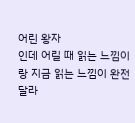어린 왕자
인데 어릴 때 읽는 느낌이랑 지금 읽는 느낌이 완전 달라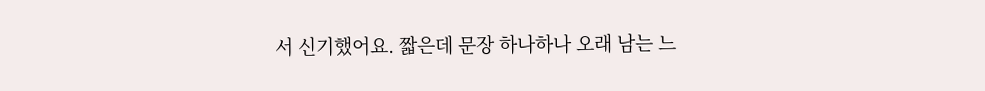서 신기했어요. 짧은데 문장 하나하나 오래 남는 느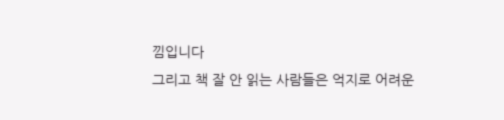낌입니다
그리고 책 잘 안 읽는 사람들은 억지로 어려운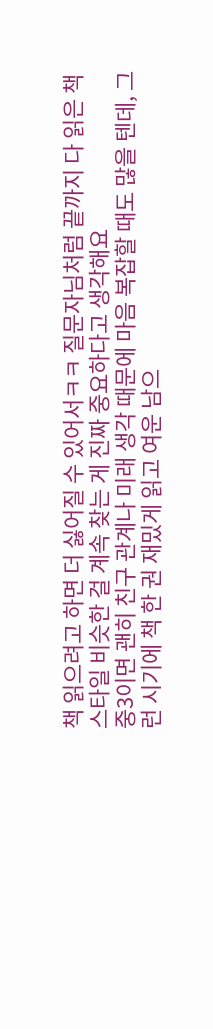책 읽으려고 하면 더 싫어질 수 있어서ㅋㅋ 질문자님처럼 끝까지 다 읽은 책 스타일 비슷한 걸 계속 찾는 게 진짜 중요하다고 생각해요
중3이면 괜히 친구 관계나 미래 생각 때문에 마음 복잡할 때도 많을 텐데, 그런 시기에 책 한 권 재밌게 읽고 여운 남으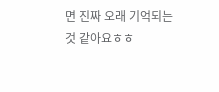면 진짜 오래 기억되는 것 같아요ㅎㅎ